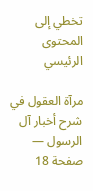تخطي إلى المحتوى الرئيسي

مرآة العقول في شرح أخبار آل الرسول — صفحة 18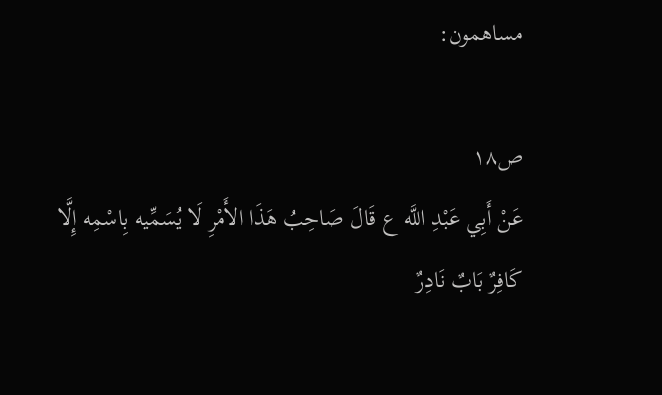مساهمون:

ص١٨
عَنْ أَبِي عَبْدِ اللَّه ع قَالَ صَاحِبُ هَذَا الأَمْرِ لَا يُسَمِّيه بِاسْمِه إِلَّا كَافِرٌ بَابٌ نَادِرٌ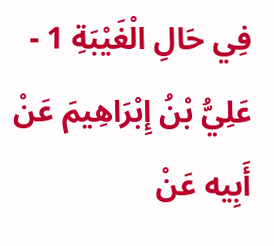فِي حَالِ الْغَيْبَةِ 1 - عَلِيُّ بْنُ إِبْرَاهِيمَ عَنْ أَبِيه عَنْ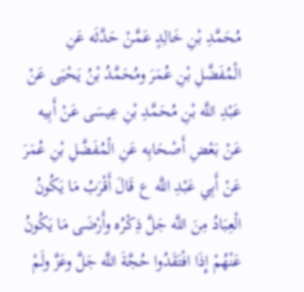مُحَمَّدِ بْنِ خَالِدٍ عَمَّنْ حَدَّثَه عَنِ الْمُفَضَّلِ بْنِ عُمَرَ ومُحَمَّدُ بْنُ يَحْيَى عَنْ عَبْدِ اللَّه بْنِ مُحَمَّدِ بْنِ عِيسَى عَنْ أَبِيه عَنْ بَعْضِ أَصْحَابِه عَنِ الْمُفَضَّلِ بْنِ عُمَرَ عَنْ أَبِي عَبْدِ اللَّه ع قَالَ أَقْرَبُ مَا يَكُونُ الْعِبَادُ مِنَ اللَّه جَلَّ ذِكْرُه وأَرْضَى مَا يَكُونُ عَنْهُمْ إِذَا افْتَقَدُوا حُجَّةَ اللَّه جَلَّ وعَزَّ ولَمْ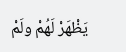يَظْهَرْ لَهُمْ ولَمْ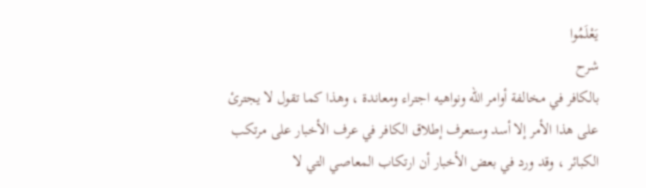يَعْلَمُوا
شرح
بالكافر في مخالفة أوامر الله ونواهيه اجتراء ومعاندة ، وهذا كما تقول لا يجترئ على هذا الأمر إلا أسد وستعرف إطلاق الكافر في عرف الأخبار على مرتكب الكبائر ، وقد ورد في بعض الأخبار أن ارتكاب المعاصي التي لا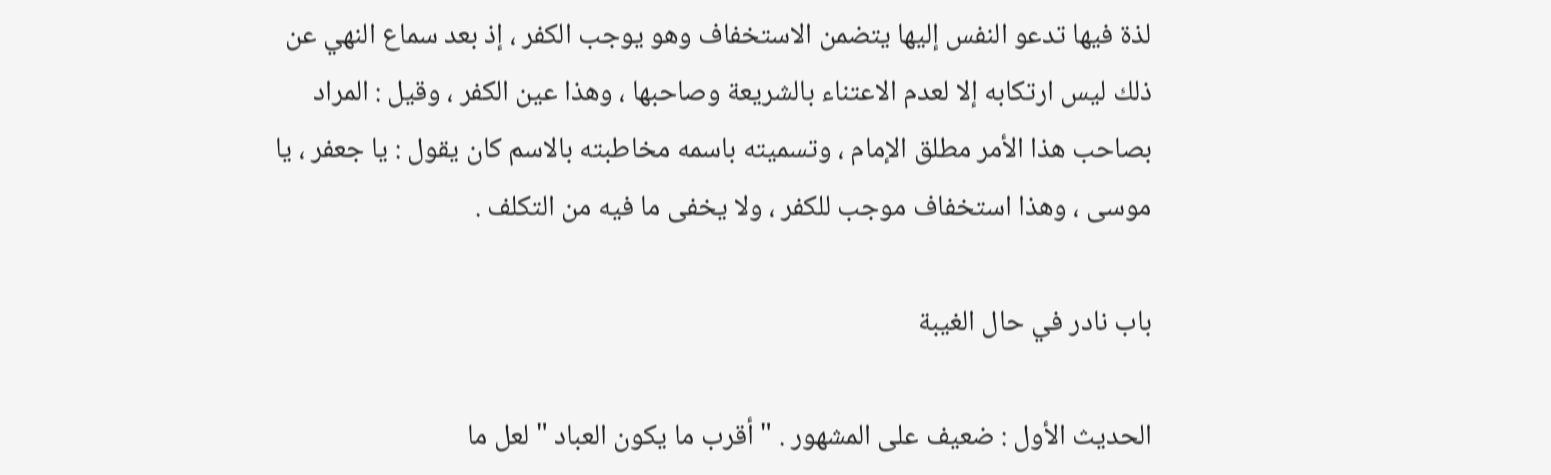لذة فيها تدعو النفس إليها يتضمن الاستخفاف وهو يوجب الكفر ، إذ بعد سماع النهي عن ذلك ليس ارتكابه إلا لعدم الاعتناء بالشريعة وصاحبها ، وهذا عين الكفر ، وقيل : المراد بصاحب هذا الأمر مطلق الإمام ، وتسميته باسمه مخاطبته بالاسم كان يقول : يا جعفر ، يا موسى ، وهذا استخفاف موجب للكفر ، ولا يخفى ما فيه من التكلف .

باب نادر في حال الغيبة

الحديث الأول : ضعيف على المشهور . " أقرب ما يكون العباد " لعل ما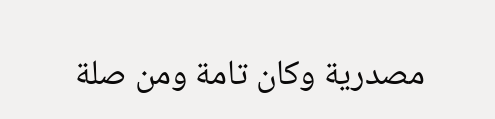مصدرية وكان تامة ومن صلة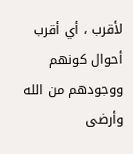لأقرب ، أي أقرب أحوال كونهم ووجودهم من الله وأرضى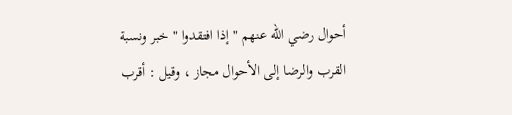أحوال رضي الله عنهم " إذا افتقدوا " خبر ونسبة القرب والرضا إلى الأحوال مجاز ، وقيل : أقرب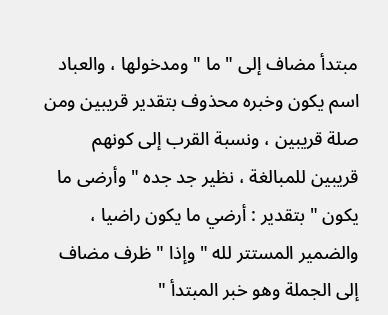مبتدأ مضاف إلى " ما " ومدخولها ، والعباد اسم يكون وخبره محذوف بتقدير قريبين ومن صلة قريبين ، ونسبة القرب إلى كونهم قريبين للمبالغة ، نظير جد جده " وأرضى ما يكون " بتقدير : أرضي ما يكون راضيا ، والضمير المستتر لله " وإذا " ظرف مضاف إلى الجملة وهو خبر المبتدأ "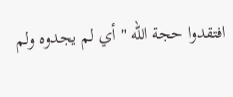افتقدوا حجة الله " أي لم يجدوه ولم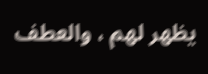يظهر لهم ، والعطف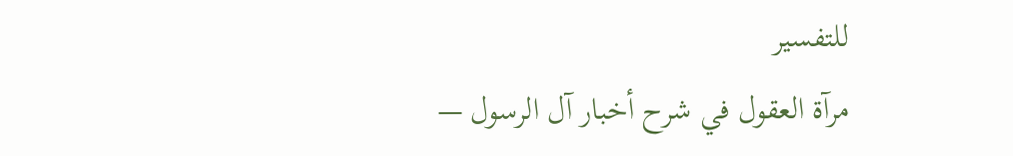للتفسير
مرآة العقول في شرح أخبار آل الرسول —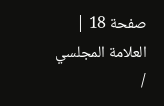صفحة 18 | العلامة المجلسي /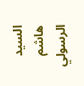السيد هاشم الرسولي